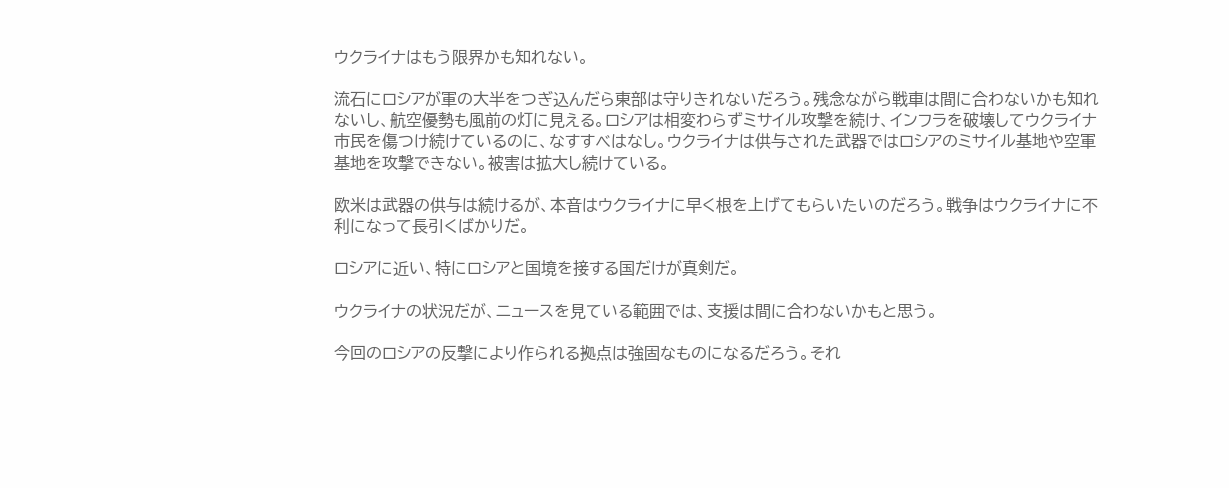ウクライナはもう限界かも知れない。

流石にロシアが軍の大半をつぎ込んだら東部は守りきれないだろう。残念ながら戦車は間に合わないかも知れないし、航空優勢も風前の灯に見える。ロシアは相変わらずミサイル攻撃を続け、インフラを破壊してウクライナ市民を傷つけ続けているのに、なすすべはなし。ウクライナは供与された武器ではロシアのミサイル基地や空軍基地を攻撃できない。被害は拡大し続けている。

欧米は武器の供与は続けるが、本音はウクライナに早く根を上げてもらいたいのだろう。戦争はウクライナに不利になって長引くばかりだ。

ロシアに近い、特にロシアと国境を接する国だけが真剣だ。

ウクライナの状況だが、ニュースを見ている範囲では、支援は間に合わないかもと思う。

今回のロシアの反撃により作られる拠点は強固なものになるだろう。それ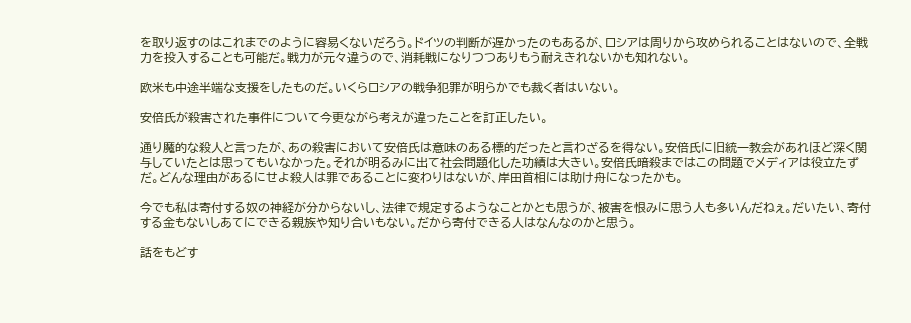を取り返すのはこれまでのように容易くないだろう。ドイツの判断が遅かったのもあるが、ロシアは周りから攻められることはないので、全戦力を投入することも可能だ。戦力が元々違うので、消耗戦になりつつありもう耐えきれないかも知れない。

欧米も中途半端な支援をしたものだ。いくらロシアの戦争犯罪が明らかでも裁く者はいない。

安倍氏が殺害された事件について今更ながら考えが違ったことを訂正したい。

通り魔的な殺人と言ったが、あの殺害において安倍氏は意味のある標的だったと言わざるを得ない。安倍氏に旧統一教会があれほど深く関与していたとは思ってもいなかった。それが明るみに出て社会問題化した功績は大きい。安倍氏暗殺まではこの問題でメディアは役立たずだ。どんな理由があるにせよ殺人は罪であることに変わりはないが、岸田首相には助け舟になったかも。

今でも私は寄付する奴の神経が分からないし、法律で規定するようなことかとも思うが、被害を恨みに思う人も多いんだねぇ。だいたい、寄付する金もないしあてにできる親族や知り合いもない。だから寄付できる人はなんなのかと思う。

話をもどす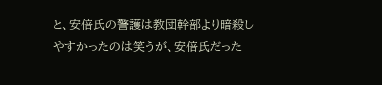と、安倍氏の警護は教団幹部より暗殺しやすかったのは笑うが、安倍氏だった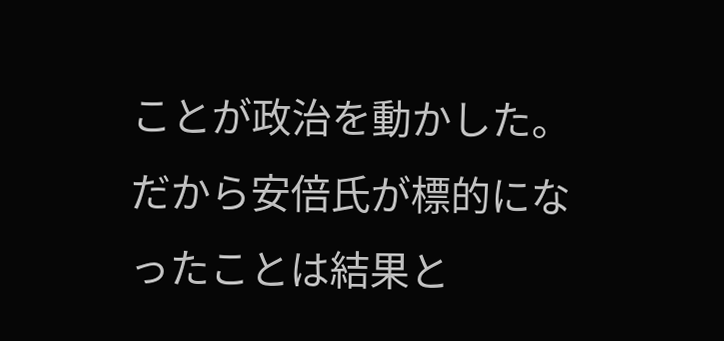ことが政治を動かした。だから安倍氏が標的になったことは結果と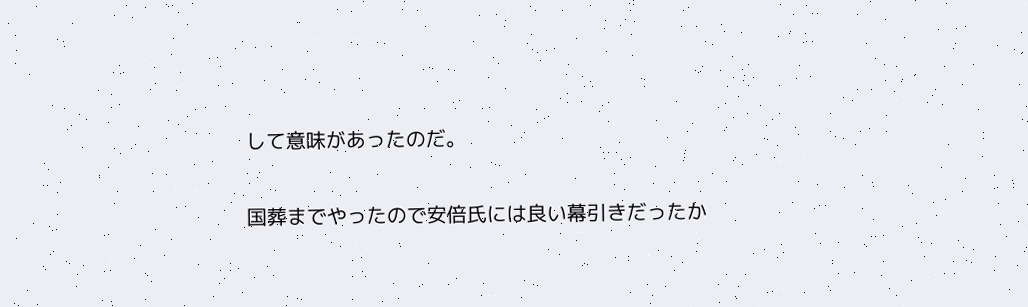して意味があったのだ。

国葬までやったので安倍氏には良い幕引きだったか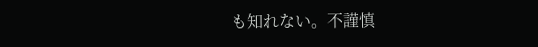も知れない。不謹慎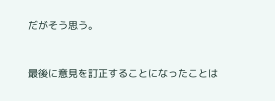だがそう思う。


最後に意見を訂正することになったことは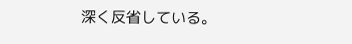深く反省している。